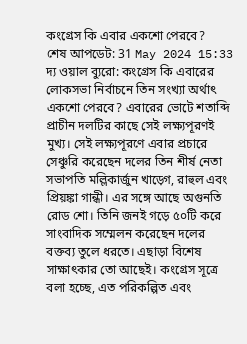কংগ্রেস কি এবার একশো পেরবে?
শেষ আপডেট: 31 May 2024 15:33
দ্য ওয়াল ব্যুরো: কংগ্রেস কি এবারের লোকসভা নির্বাচনে তিন সংখ্যা অর্থাৎ একশো পেরবে? এবারের ভোটে শতাব্দি প্রাচীন দলটির কাছে সেই লক্ষ্যপূরণই মুখ্য। সেই লক্ষ্যপূরণে এবার প্রচারে সেঞ্চুরি করেছেন দলের তিন শীর্ষ নেতা সভাপতি মল্লিকার্জুন খাড়্গে, রাহুল এবং প্রিয়ঙ্কা গান্ধী। এর সঙ্গে আছে অগুনতি রোড শো। তিনি জনই গড়ে ৫০টি করে সাংবাদিক সম্মেলন করেছেন দলের বক্তব্য তুলে ধরতে। এছাড়া বিশেষ সাক্ষাৎকার তো আছেই। কংগ্রেস সূত্রে বলা হচ্ছে, এত পরিকল্পিত এবং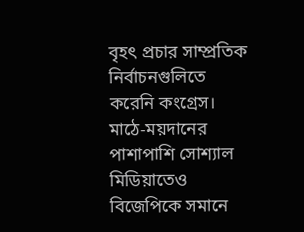বৃহৎ প্রচার সাম্প্রতিক নির্বাচনগুলিতে করেনি কংগ্রেস। মাঠে-ময়দানের পাশাপাশি সোশ্যাল মিডিয়াতেও বিজেপিকে সমানে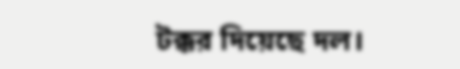টক্কর দিয়েছে দল।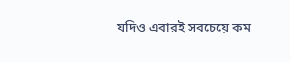যদিও এবারই সবচেয়ে কম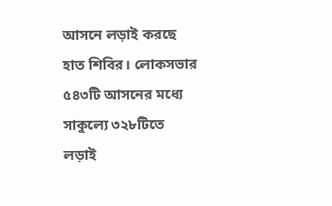আসনে লড়াই করছে হাত শিবির। লোকসভার ৫৪৩টি আসনের মধ্যে সাকুল্যে ৩২৮টিতে লড়াই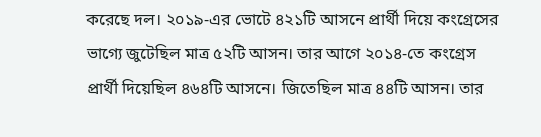করেছে দল। ২০১৯-এর ভোটে ৪২১টি আসনে প্রার্থী দিয়ে কংগ্রেসের ভাগ্যে জুটেছিল মাত্র ৫২টি আসন। তার আগে ২০১৪-তে কংগ্রেস প্রার্থী দিয়েছিল ৪৬৪টি আসনে। জিতেছিল মাত্র ৪৪টি আসন। তার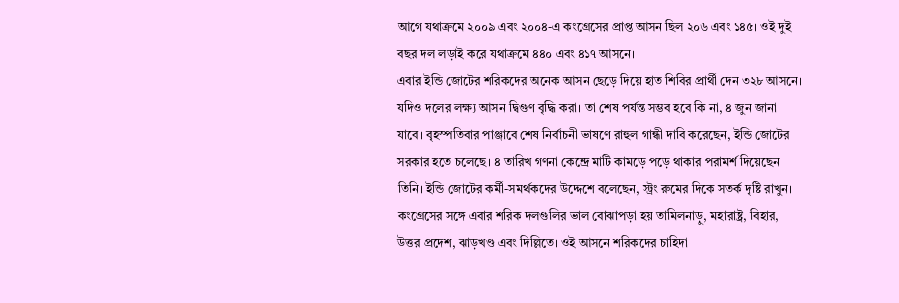আগে যথাক্রমে ২০০৯ এবং ২০০৪-এ কংগ্রেসের প্রাপ্ত আসন ছিল ২০৬ এবং ১৪৫। ওই দুই বছর দল লড়াই করে যথাক্রমে ৪৪০ এবং ৪১৭ আসনে।
এবার ইন্ডি জোটের শরিকদের অনেক আসন ছেড়ে দিয়ে হাত শিবির প্রার্থী দেন ৩২৮ আসনে। যদিও দলের লক্ষ্য আসন দ্বিগুণ বৃদ্ধি করা। তা শেষ পর্যন্ত সম্ভব হবে কি না, ৪ জুন জানা যাবে। বৃহস্পতিবার পাঞ্জাবে শেষ নির্বাচনী ভাষণে রাহুল গান্ধী দাবি করেছেন, ইন্ডি জোটের সরকার হতে চলেছে। ৪ তারিখ গণনা কেন্দ্রে মাটি কামড়ে পড়ে থাকার পরামর্শ দিয়েছেন তিনি। ইন্ডি জোটের কর্মী-সমর্থকদের উদ্দেশে বলেছেন, স্ট্রং রুমের দিকে সতর্ক দৃষ্টি রাখুন।
কংগ্রেসের সঙ্গে এবার শরিক দলগুলির ভাল বোঝাপড়া হয় তামিলনাড়ু, মহারাষ্ট্র, বিহার, উত্তর প্রদেশ, ঝাড়খণ্ড এবং দিল্লিতে। ওই আসনে শরিকদের চাহিদা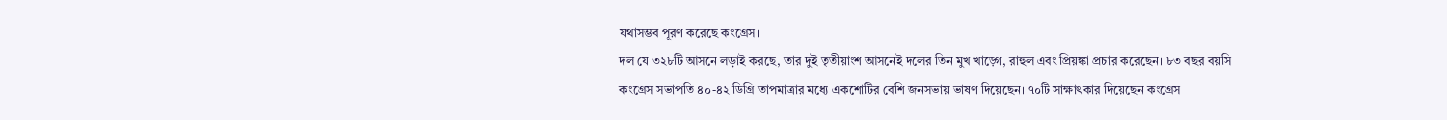যথাসম্ভব পূরণ করেছে কংগ্রেস।
দল যে ৩২৮টি আসনে লড়াই করছে, তার দুই তৃতীয়াংশ আসনেই দলের তিন মুখ খাড়্গে, রাহুল এবং প্রিয়ঙ্কা প্রচার করেছেন। ৮৩ বছর বয়সি কংগ্রেস সভাপতি ৪০-৪২ ডিগ্রি তাপমাত্রার মধ্যে একশোটির বেশি জনসভায় ভাষণ দিয়েছেন। ৭০টি সাক্ষাৎকার দিয়েছেন কংগ্রেস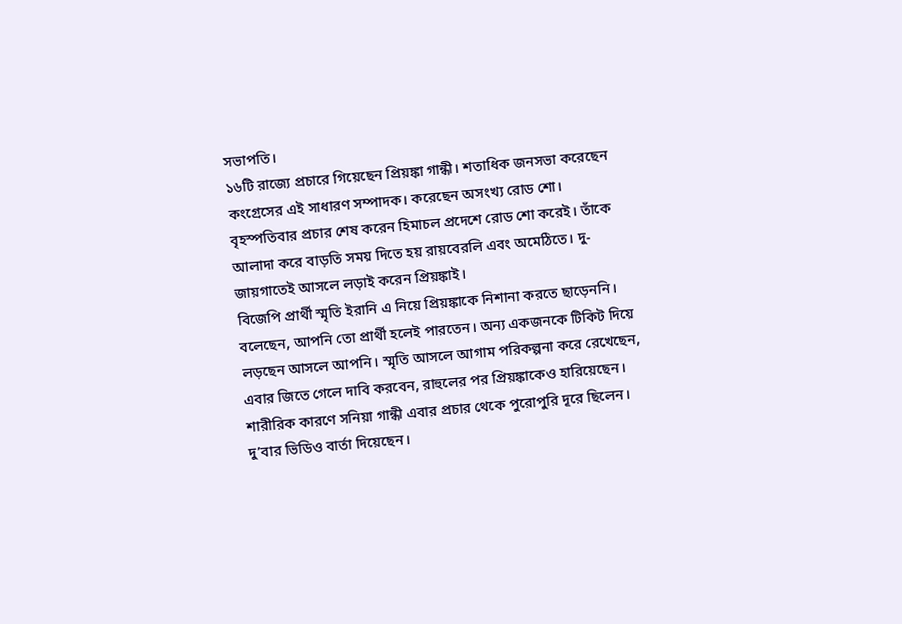সভাপতি।
১৬টি রাজ্যে প্রচারে গিয়েছেন প্রিয়ঙ্কা গান্ধী। শতাধিক জনসভা করেছেন কংগ্রেসের এই সাধারণ সম্পাদক। করেছেন অসংখ্য রোড শো। বৃহস্পতিবার প্রচার শেষ করেন হিমাচল প্রদেশে রোড শো করেই। তাঁকে আলাদা করে বাড়তি সময় দিতে হয় রায়বেরলি এবং অমেঠিতে। দু-জায়গাতেই আসলে লড়াই করেন প্রিয়ঙ্কাই।
বিজেপি প্রার্থী স্মৃতি ইরানি এ নিয়ে প্রিয়ঙ্কাকে নিশানা করতে ছাড়েননি। বলেছেন, আপনি তো প্রার্থী হলেই পারতেন। অন্য একজনকে টিকিট দিয়ে লড়ছেন আসলে আপনি। স্মৃতি আসলে আগাম পরিকল্পনা করে রেখেছেন, এবার জিতে গেলে দাবি করবেন, রাহুলের পর প্রিয়ঙ্কাকেও হারিয়েছেন।
শারীরিক কারণে সনিয়া গান্ধী এবার প্রচার থেকে পুরোপুরি দূরে ছিলেন। দু’বার ভিডিও বার্তা দিয়েছেন।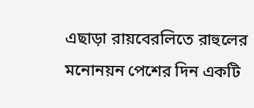এছাড়া রায়বেরলিতে রাহুলের মনোনয়ন পেশের দিন একটি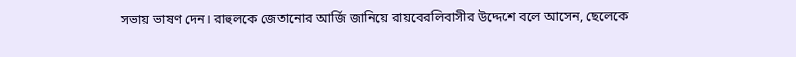সভায় ভাষণ দেন। রাহুলকে জেতানোর আর্জি জানিয়ে রায়বেরলিবাসীর উদ্দেশে বলে আসেন, ছেলেকে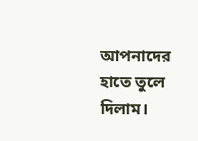আপনাদের হাতে তুলে দিলাম।